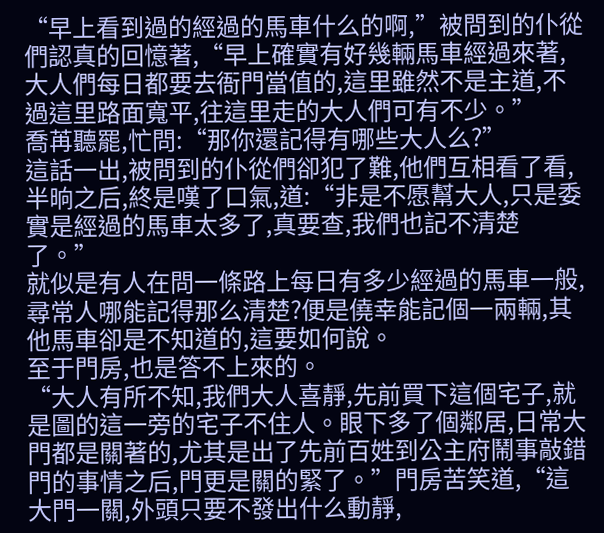“早上看到過的經過的馬車什么的啊,”被問到的仆從們認真的回憶著,“早上確實有好幾輛馬車經過來著,大人們每日都要去衙門當值的,這里雖然不是主道,不過這里路面寬平,往這里走的大人們可有不少。”
喬苒聽罷,忙問:“那你還記得有哪些大人么?”
這話一出,被問到的仆從們卻犯了難,他們互相看了看,半晌之后,終是嘆了口氣,道:“非是不愿幫大人,只是委實是經過的馬車太多了,真要查,我們也記不清楚了。”
就似是有人在問一條路上每日有多少經過的馬車一般,尋常人哪能記得那么清楚?便是僥幸能記個一兩輛,其他馬車卻是不知道的,這要如何說。
至于門房,也是答不上來的。
“大人有所不知,我們大人喜靜,先前買下這個宅子,就是圖的這一旁的宅子不住人。眼下多了個鄰居,日常大門都是關著的,尤其是出了先前百姓到公主府鬧事敲錯門的事情之后,門更是關的緊了。”門房苦笑道,“這大門一關,外頭只要不發出什么動靜,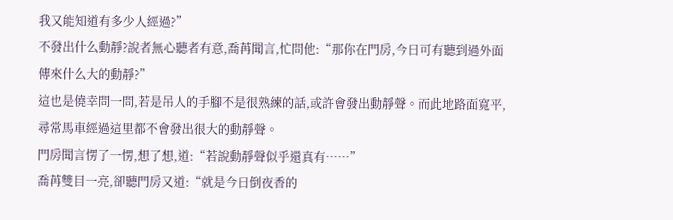我又能知道有多少人經過?”
不發出什么動靜?說者無心聽者有意,喬苒聞言,忙問他:“那你在門房,今日可有聽到過外面傳來什么大的動靜?”
這也是僥幸問一問,若是吊人的手腳不是很熟練的話,或許會發出動靜聲。而此地路面寬平,尋常馬車經過這里都不會發出很大的動靜聲。
門房聞言愣了一愣,想了想,道:“若說動靜聲似乎還真有……”
喬苒雙目一亮,卻聽門房又道:“就是今日倒夜香的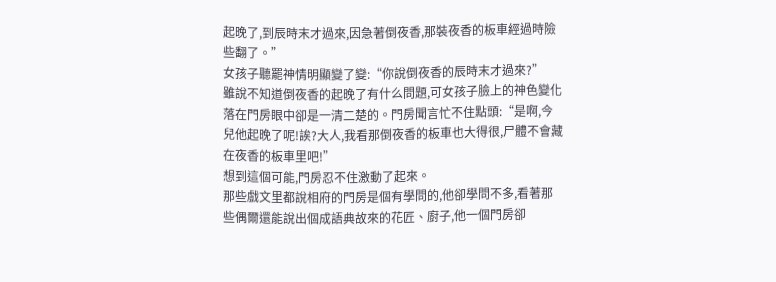起晚了,到辰時末才過來,因急著倒夜香,那裝夜香的板車經過時險些翻了。”
女孩子聽罷神情明顯變了變:“你說倒夜香的辰時末才過來?”
雖說不知道倒夜香的起晚了有什么問題,可女孩子臉上的神色變化落在門房眼中卻是一清二楚的。門房聞言忙不住點頭:“是啊,今兒他起晚了呢!誒?大人,我看那倒夜香的板車也大得很,尸體不會藏在夜香的板車里吧!”
想到這個可能,門房忍不住激動了起來。
那些戲文里都說相府的門房是個有學問的,他卻學問不多,看著那些偶爾還能說出個成語典故來的花匠、廚子,他一個門房卻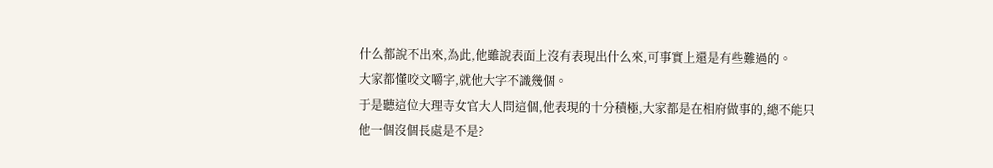什么都說不出來,為此,他雖說表面上沒有表現出什么來,可事實上還是有些難過的。
大家都懂咬文嚼字,就他大字不識幾個。
于是聽這位大理寺女官大人問這個,他表現的十分積極,大家都是在相府做事的,總不能只他一個沒個長處是不是?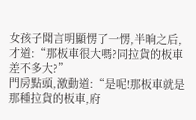女孩子聞言明顯愣了一愣,半晌之后,才道:“那板車很大嗎?同拉貨的板車差不多大?”
門房點頭,激動道:“是呢!那板車就是那種拉貨的板車,府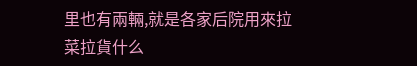里也有兩輛,就是各家后院用來拉菜拉貨什么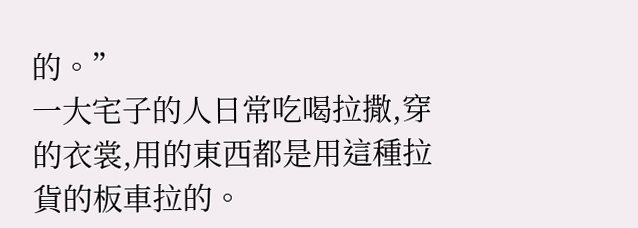的。”
一大宅子的人日常吃喝拉撒,穿的衣裳,用的東西都是用這種拉貨的板車拉的。